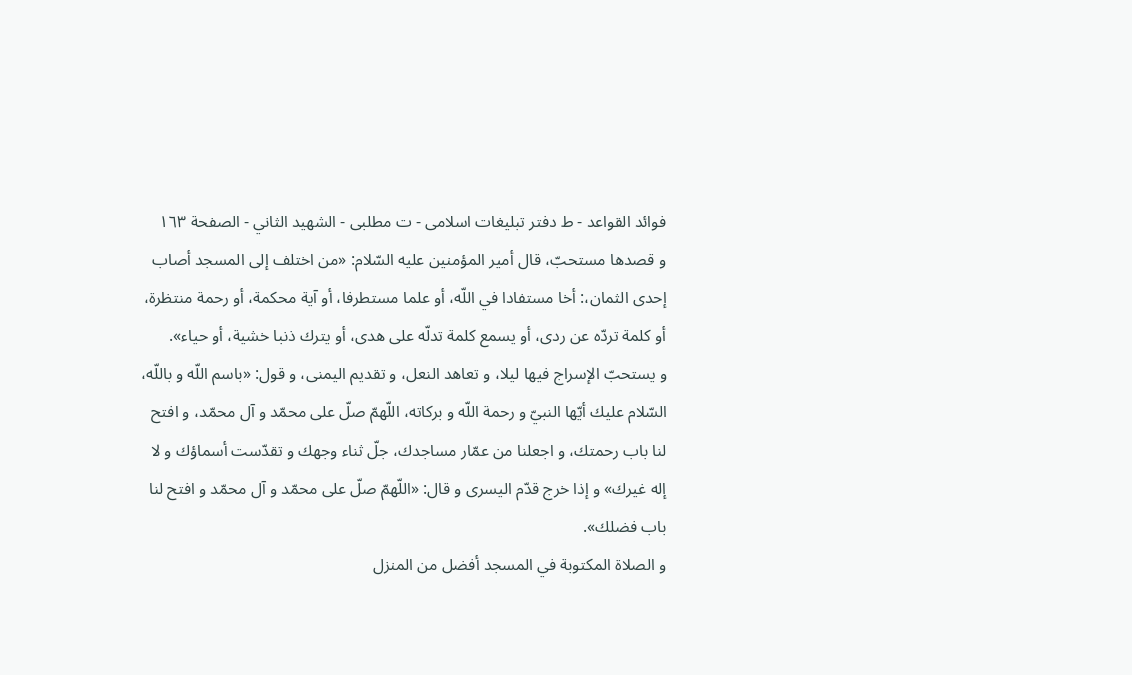فوائد القواعد - ط دفتر تبلیغات اسلامی - ت مطلبی - الشهيد الثاني - الصفحة ١٦٣
و قصدها مستحبّ، قال أمير المؤمنين عليه السّلام: «من اختلف إلى المسجد أصاب إحدى الثمان،: أخا مستفادا في اللّه، أو علما مستطرفا، أو آية محكمة، أو رحمة منتظرة، أو كلمة تردّه عن ردى، أو يسمع كلمة تدلّه على هدى، أو يترك ذنبا خشية، أو حياء».
و يستحبّ الإسراج فيها ليلا، و تعاهد النعل، و تقديم اليمنى، و قول: «باسم اللّه و باللّه، السّلام عليك أيّها النبيّ و رحمة اللّه و بركاته، اللّهمّ صلّ على محمّد و آل محمّد، و افتح لنا باب رحمتك، و اجعلنا من عمّار مساجدك، جلّ ثناء وجهك و تقدّست أسماؤك و لا إله غيرك» و إذا خرج قدّم اليسرى و قال: «اللّهمّ صلّ على محمّد و آل محمّد و افتح لنا باب فضلك».
و الصلاة المكتوبة في المسجد أفضل من المنزل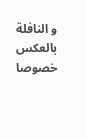و النافلة بالعكس خصوصا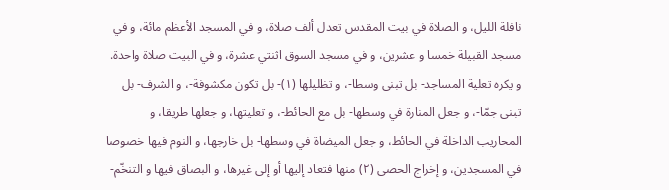نافلة الليل، و الصلاة في بيت المقدس تعدل ألف صلاة، و في المسجد الأعظم مائة، و في مسجد القبيلة خمسا و عشرين، و في مسجد السوق اثنتي عشرة، و في البيت صلاة واحدة.
و يكره تعلية المساجد- بل تبنى وسطا-، و تظليلها (١)- بل تكون مكشوفة-، و الشرف- بل تبنى جمّا-، و جعل المنارة في وسطها- بل مع الحائط-، و تعليتها، و جعلها طريقا، و المحاريب الداخلة في الحائط، و جعل الميضاة في وسطها- بل خارجها، و النوم فيها خصوصا في المسجدين، و إخراج الحصى (٢) منها فتعاد إليها أو إلى غيرها، و البصاق فيها و التنخّم-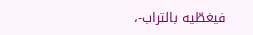فيغطّيه بالتراب-،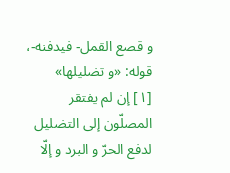و قصع القمل- فيدفنه-،
قوله: «و تضليلها»
[١] إن لم يفتقر المصلّون إلى التضليل لدفع الحرّ و البرد و إلّا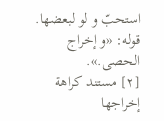استحبّ و لو لبعضها.
قوله: «و إخراج الحصى.».
[٢] مستند كراهة إخراجها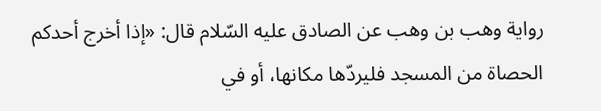رواية وهب بن وهب عن الصادق عليه السّلام قال: «إذا أخرج أحدكم الحصاة من المسجد فليردّها مكانها، أو في